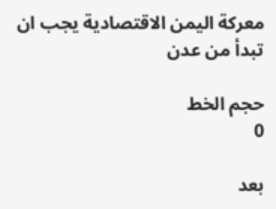معركة اليمن الاقتصادية يجب ان تبدأ من عدن

حجم الخط
0

بعد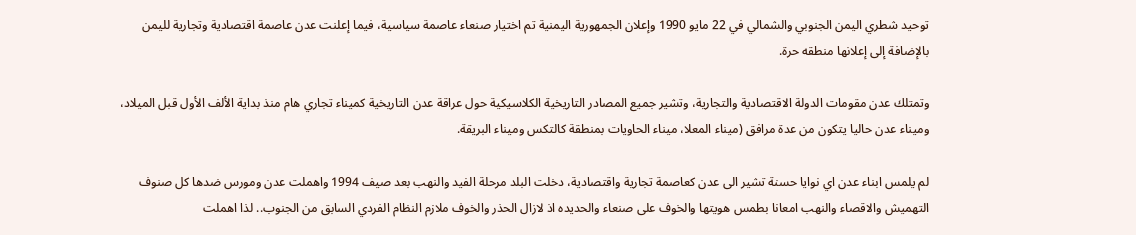توحيد شطري اليمن الجنوبي والشمالي في 22 مايو 1990 وإعلان الجمهورية اليمنية تم اختيار صنعاء عاصمة سياسية، فيما إعلنت عدن عاصمة اقتصادية وتجارية لليمن بالإضافة إلى إعلانها منطقه حرة.

وتمتلك عدن مقومات الدولة الاقتصادية والتجارية، وتشير جميع المصادر التاريخية الكلاسيكية حول عراقة عدن التاريخية كميناء تجاري هام منذ بداية الألف الأول قبل الميلاد، وميناء عدن حاليا يتكون من عدة مرافق (ميناء المعلا، ميناء الحاويات بمنطقة كالتكس وميناء البريقة.

لم يلمس ابناء عدن اي نوايا حسنة تشير الى عدن كعاصمة تجارية واقتصادية، دخلت البلد مرحلة الفيد والنهب بعد صيف 1994 واهملت عدن ومورس ضدها كل صنوف التهميش والاقصاء والنهب امعانا بطمس هويتها والخوف على صنعاء والحديده اذ لازال الحذر والخوف ملازم النظام الفردي السابق من الجنوب.. لذا اهملت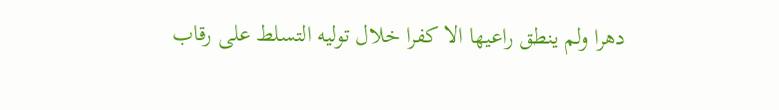دهرا ولم ينطق راعيها الا كفرا خلال توليه التسلط على رقاب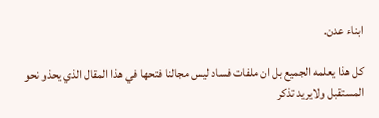ابناء عدن.

كل هذا يعلمه الجميع بل ان ملفات فساد ليس مجالنا فتحها في هذا المقال الذي يحذو نحو المستقبل ولايريد تذكر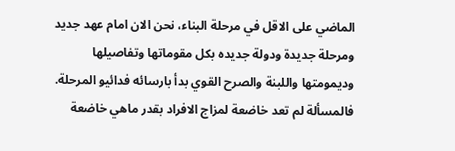الماضي على الاقل في مرحلة البناء، نحن الان امام عهد جديد ومرحلة جديدة ودولة جديده بكل مقوماتها وتفاصيلها وديمومتها واللبنة والصرح القوي بدأ بارسائه فدائيو المرحلة. فالمسألة لم تعد خاضعة لمزاج الافراد بقدر ماهي خاضعة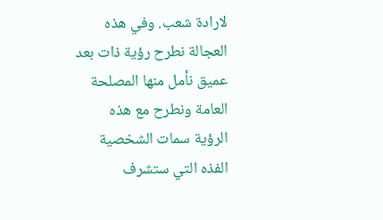لارادة شعب. وفي هذه العجالة نطرح رؤية ذات بعد عميق نأمل منها المصلحة العامة ونطرح مع هذه الرؤية سمات الشخصية الفذه التي ستشرف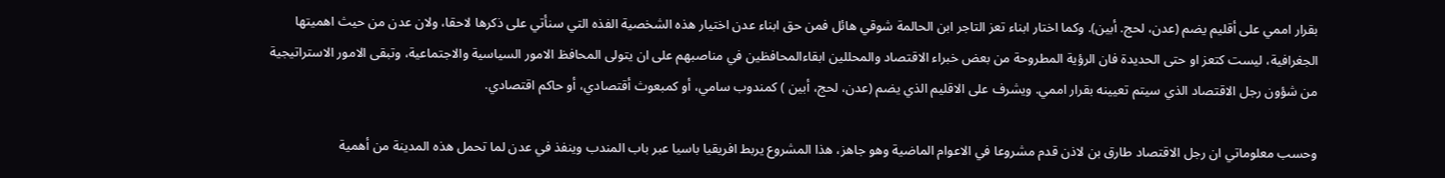بقرار اممي على أقليم يضم (عدن، لحج. أبين). وكما اختار ابناء تعز التاجر ابن الحالمة شوقي هائل فمن حق ابناء عدن اختيار هذه الشخصية الفذه التي سنأتي على ذكرها لاحقا، ولان عدن من حيث اهميتها الجغرافية، ليست كتعز او حتى الحديدة فان الرؤية المطروحة من بعض خبراء الاقتصاد والمحللين ابقاءالمحافظين في مناصبهم على ان يتولى المحافظ الامور السياسية والاجتماعية، وتبقى الامور الاستراتيجية من شؤون رجل الاقتصاد الذي سيتم تعيينه بقرار اممي. ويشرف على الاقليم الذي يضم (عدن، لحج، أبين ) كمندوب سامي، أو كمبعوث أقتصادي، أو حاكم اقتصادي.

وحسب معلوماتي ان رجل الاقتصاد طارق بن لاذن قدم مشروعا في الاعوام الماضية وهو جاهز، هذا المشروع يربط افريقيا باسيا عبر باب المندب وينفذ في عدن لما تحمل هذه المدينة من أهمية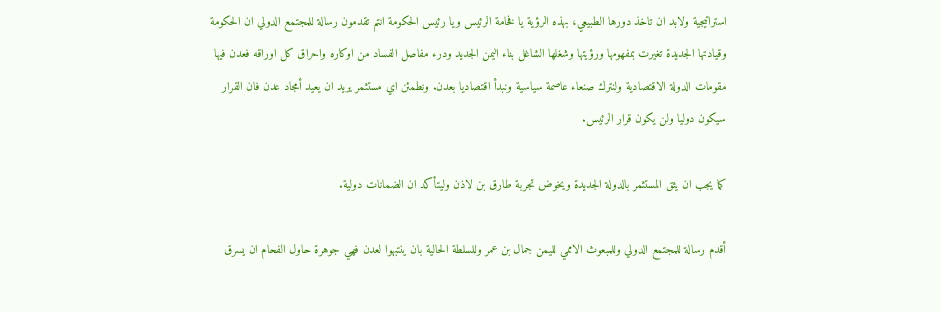استراتيجية ولابد ان تاخذ دورها الطبيعي، بهذه الرؤية يا فخامة الرئيس ويا رئيس الحكومة انتم تقدمون رسالة للمجتمع الدولي ان الحكومة وقيادتها الجديدة تغيرت بمفهومها ورؤيتها وشغلها الشاغل بناء اليمن الجديد ودرء مفاصل الفساد من اوكاره واحراق كل اوراقه فعدن فيها مقومات الدولة الاقتصادية ولنترك صنعاء عاصمة سياسية ونبدأ اقتصاديا بعدن. ونطمئن اي مستثمر يريد ان يعيد أمجاد عدن فان القرار سيكون دوليا ولن يكون قرار الرئيس.

كما يجب ان يثق المستثمر بالدولة الجديدة ويخوض تجربة طارق بن لاذن وليتأكد ان الضمانات دولية.

أقدم رسالة للمجتمع الدولي وللمبعوث الاممي لليمن جمال بن عمر وللسلطة الحالية بان ينتبهوا لعدن فهي جوهرة حاول الفحام ان يسرق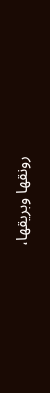رونقها وبريقها،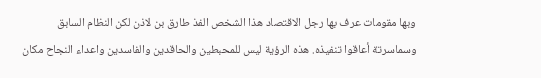وبها مقومات عرف بها رجل الاقتصاد هذا الشخص الفذ طارق بن لاذن لكن النظام السابق وسماسرتة أعاقوا تنفيذه. هذه الرؤية ليس للمحبطين والحاقدين والفاسدين واعداء النجاح مكان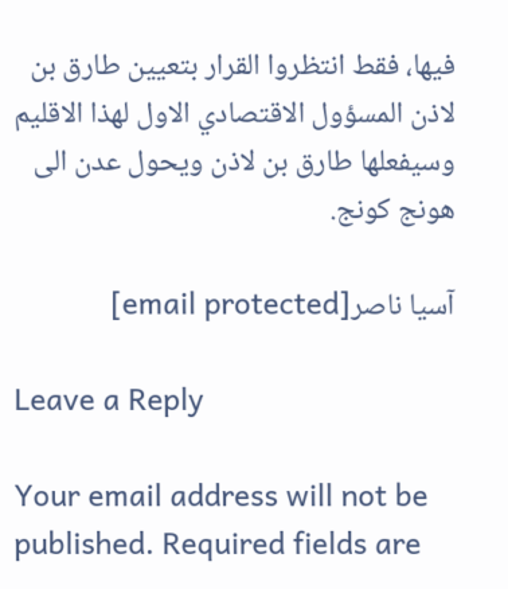فيها، فقط انتظروا القرار بتعيين طارق بن لاذن المسؤول الاقتصادي الاول لهذا الاقليم وسيفعلها طارق بن لاذن ويحول عدن الى هونج كونج.

آسيا ناصر[email protected]

Leave a Reply

Your email address will not be published. Required fields are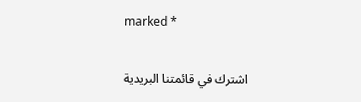marked *

اشترك في قائمتنا البريدية